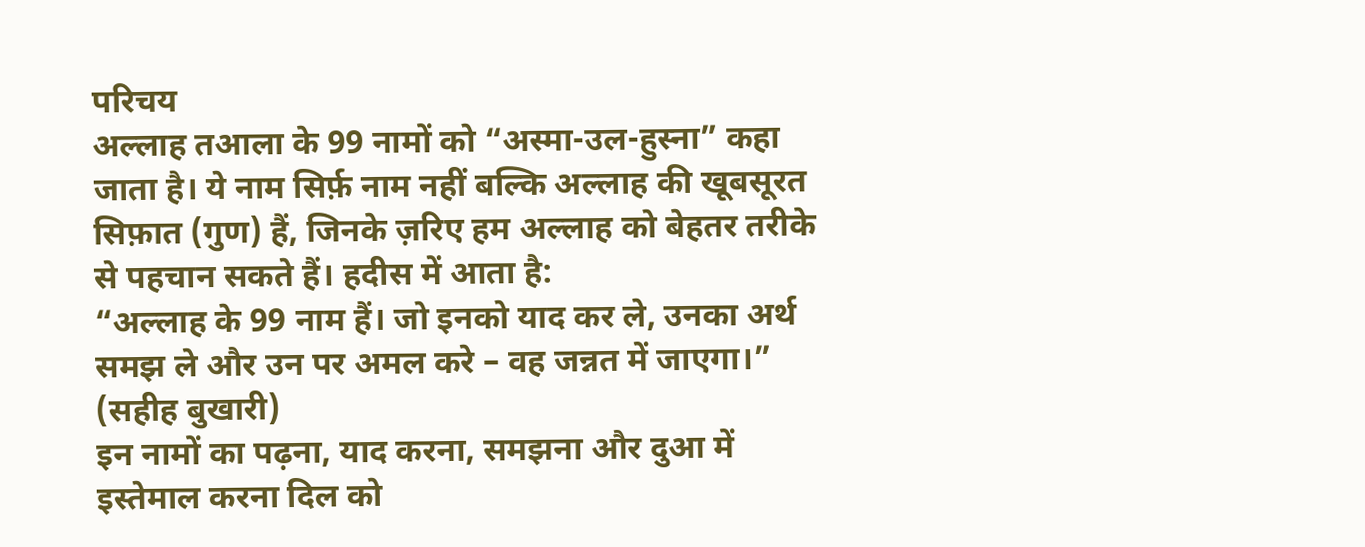परिचय
अल्लाह तआला के 99 नामों को “अस्मा-उल-हुस्ना” कहा जाता है। ये नाम सिर्फ़ नाम नहीं बल्कि अल्लाह की खूबसूरत सिफ़ात (गुण) हैं, जिनके ज़रिए हम अल्लाह को बेहतर तरीके से पहचान सकते हैं। हदीस में आता है:
“अल्लाह के 99 नाम हैं। जो इनको याद कर ले, उनका अर्थ समझ ले और उन पर अमल करे – वह जन्नत में जाएगा।”
(सहीह बुखारी)
इन नामों का पढ़ना, याद करना, समझना और दुआ में इस्तेमाल करना दिल को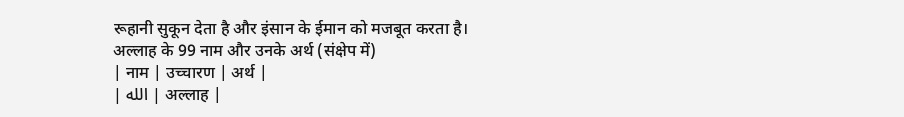रूहानी सुकून देता है और इंसान के ईमान को मजबूत करता है।
अल्लाह के 99 नाम और उनके अर्थ (संक्षेप में)
| नाम | उच्चारण | अर्थ |
| الله | अल्लाह |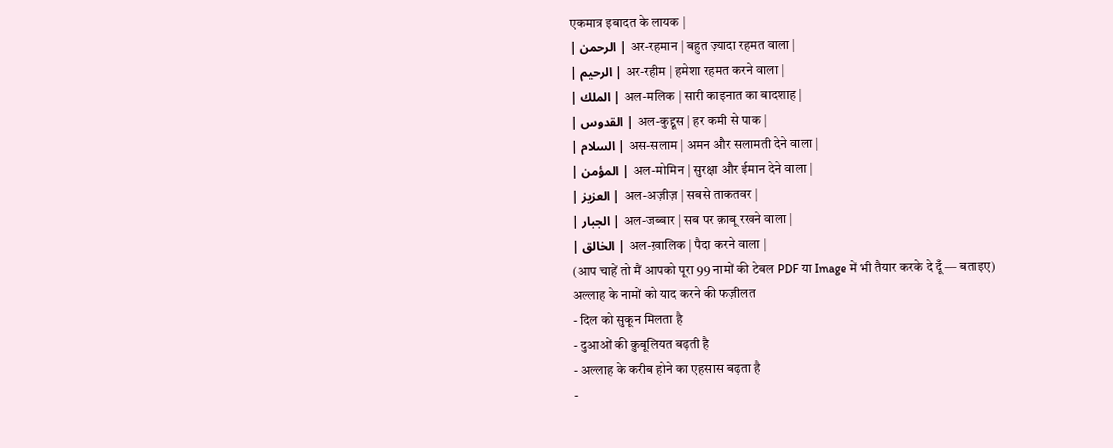एकमात्र इबादत के लायक |
| الرحمن | अर-रहमान | बहुत ज़्यादा रहमत वाला |
| الرحيم | अर-रहीम | हमेशा रहमत करने वाला |
| الملك | अल-मलिक | सारी काइनात का बादशाह |
| القدوس | अल-कुद्दूस | हर कमी से पाक |
| السلام | अस-सलाम | अमन और सलामती देने वाला |
| المؤمن | अल-मोमिन | सुरक्षा और ईमान देने वाला |
| العزيز | अल-अज़ीज़ | सबसे ताकतवर |
| الجبار | अल-जब्बार | सब पर क़ाबू रखने वाला |
| الخالق | अल-ख़ालिक | पैदा करने वाला |
(आप चाहें तो मैं आपको पूरा 99 नामों की टेबल PDF या Image में भी तैयार करके दे दूँ — बताइए)
अल्लाह के नामों को याद करने की फज़ीलत
- दिल को सुकून मिलता है
- दुआओं की क़ुबूलियत बढ़ती है
- अल्लाह के करीब होने का एहसास बढ़ता है
-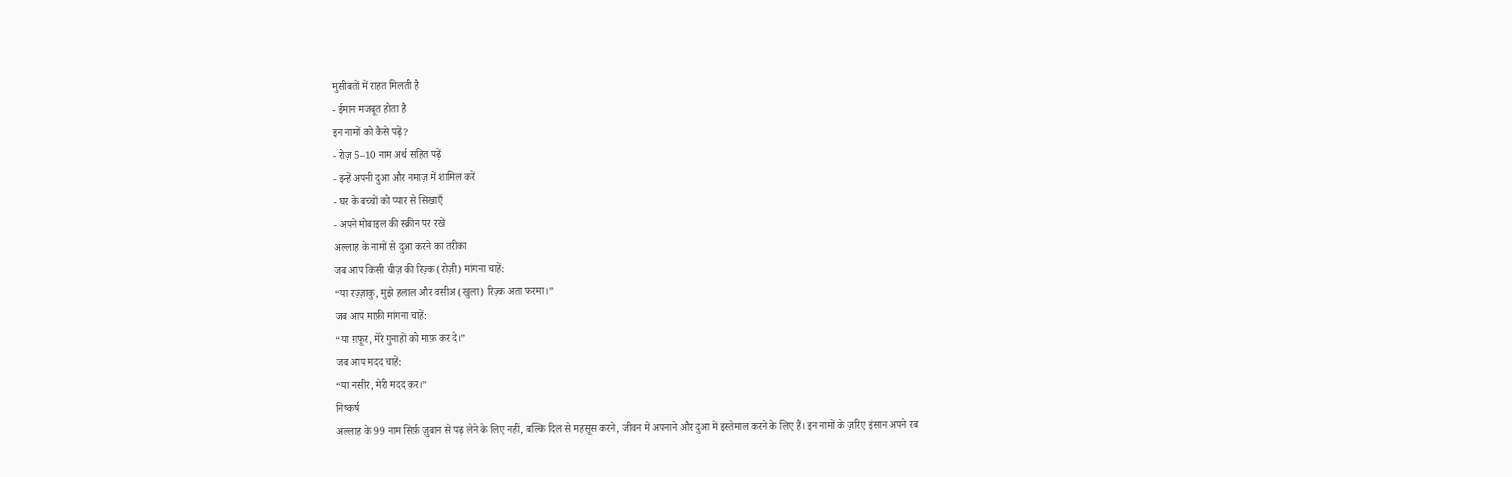मुसीबतों में राहत मिलती है
- ईमान मजबूत होता है
इन नामों को कैसे पढ़ें?
- रोज़ 5–10 नाम अर्थ सहित पढ़ें
- इन्हें अपनी दुआ और नमाज़ में शामिल करें
- घर के बच्चों को प्यार से सिखाएँ
- अपने मोबाइल की स्क्रीन पर रखें
अल्लाह के नामों से दुआ करने का तरीका
जब आप किसी चीज़ की रिज़्क (रोज़ी) मांगना चाहें:
“या रज़्ज़ाकु, मुझे हलाल और वसीअ (खुला) रिज़्क अता फरमा।”
जब आप माफ़ी मांगना चाहें:
“या ग़फूर, मेरे गुनाहों को माफ़ कर दे।”
जब आप मदद चाहें:
“या नसीर, मेरी मदद कर।”
निष्कर्ष
अल्लाह के 99 नाम सिर्फ़ ज़ुबान से पढ़ लेने के लिए नहीं, बल्कि दिल से महसूस करने, जीवन में अपनाने और दुआ में इस्तेमाल करने के लिए हैं। इन नामों के ज़रिए इंसान अपने रब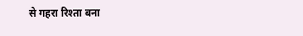से गहरा रिश्ता बना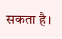सकता है।